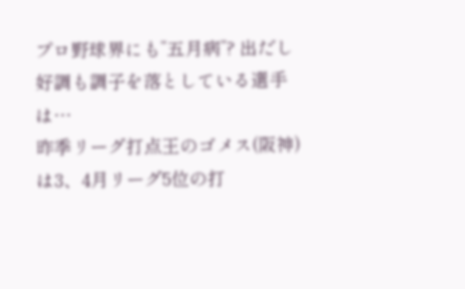プロ野球界にも”五月病”? 出だし好調も調子を落としている選手は…
昨季リーグ打点王のゴメス(阪神)は3、4月リーグ5位の打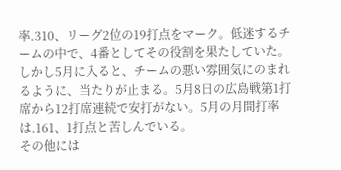率.310、リーグ2位の19打点をマーク。低迷するチームの中で、4番としてその役割を果たしていた。しかし5月に入ると、チームの悪い雰囲気にのまれるように、当たりが止まる。5月8日の広島戦第1打席から12打席連続で安打がない。5月の月間打率は.161、1打点と苦しんでいる。
その他には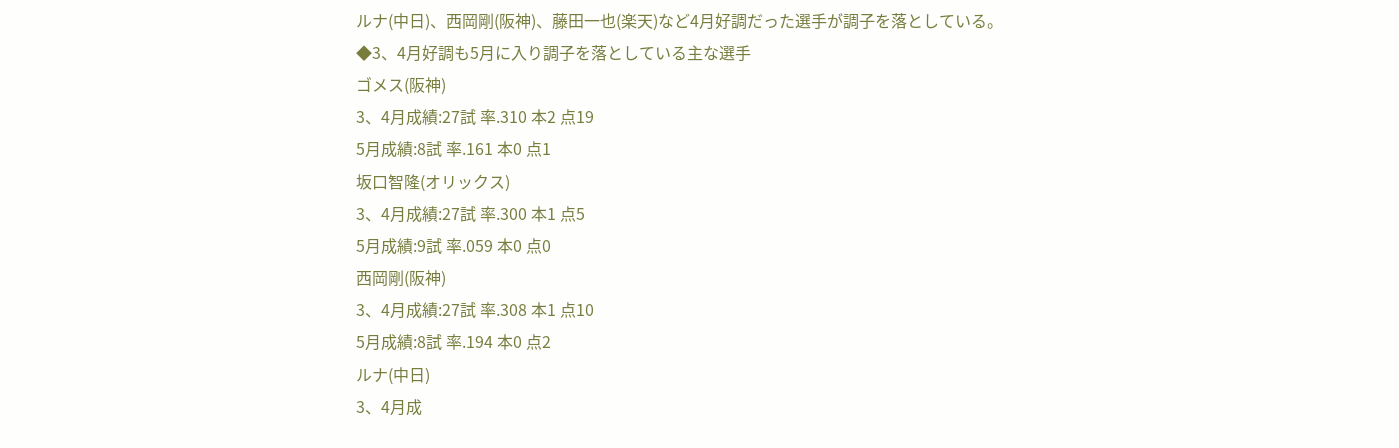ルナ(中日)、西岡剛(阪神)、藤田一也(楽天)など4月好調だった選手が調子を落としている。
◆3、4月好調も5月に入り調子を落としている主な選手
ゴメス(阪神)
3、4月成績:27試 率.310 本2 点19
5月成績:8試 率.161 本0 点1
坂口智隆(オリックス)
3、4月成績:27試 率.300 本1 点5
5月成績:9試 率.059 本0 点0
西岡剛(阪神)
3、4月成績:27試 率.308 本1 点10
5月成績:8試 率.194 本0 点2
ルナ(中日)
3、4月成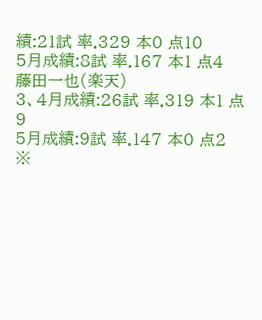績:21試 率.329 本0 点10
5月成績:8試 率.167 本1 点4
藤田一也(楽天)
3、4月成績:26試 率.319 本1 点9
5月成績:9試 率.147 本0 点2
※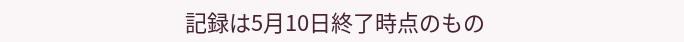記録は5月10日終了時点のもの